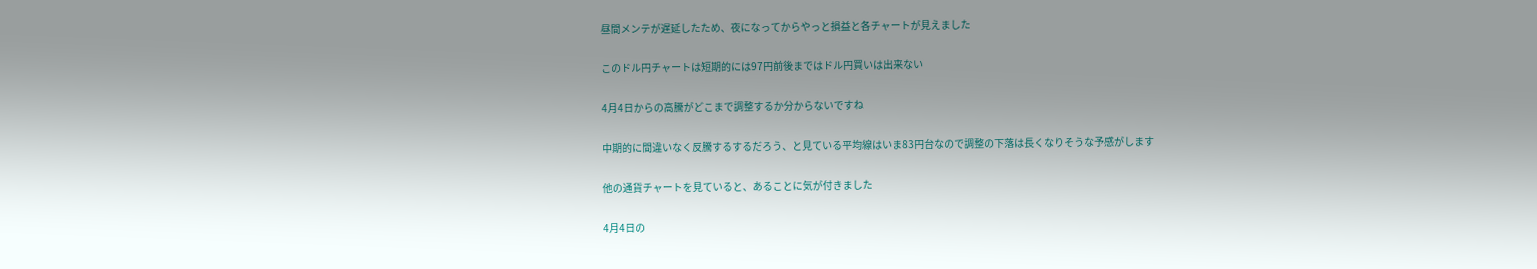昼間メンテが遅延したため、夜になってからやっと損益と各チャートが見えました

このドル円チャートは短期的には97円前後まではドル円買いは出来ない

4月4日からの高騰がどこまで調整するか分からないですね

中期的に間違いなく反騰するするだろう、と見ている平均線はいま83円台なので調整の下落は長くなりそうな予感がします

他の通貨チャートを見ていると、あることに気が付きました

4月4日の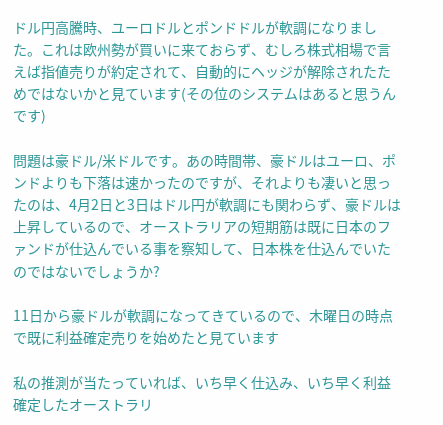ドル円高騰時、ユーロドルとポンドドルが軟調になりました。これは欧州勢が買いに来ておらず、むしろ株式相場で言えば指値売りが約定されて、自動的にヘッジが解除されたためではないかと見ています(その位のシステムはあると思うんです)

問題は豪ドル/米ドルです。あの時間帯、豪ドルはユーロ、ポンドよりも下落は速かったのですが、それよりも凄いと思ったのは、4月2日と3日はドル円が軟調にも関わらず、豪ドルは上昇しているので、オーストラリアの短期筋は既に日本のファンドが仕込んでいる事を察知して、日本株を仕込んでいたのではないでしょうか?

11日から豪ドルが軟調になってきているので、木曜日の時点で既に利益確定売りを始めたと見ています

私の推測が当たっていれば、いち早く仕込み、いち早く利益確定したオーストラリ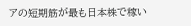アの短期筋が最も日本株で稼い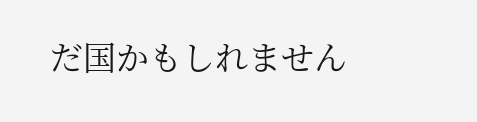だ国かもしれません